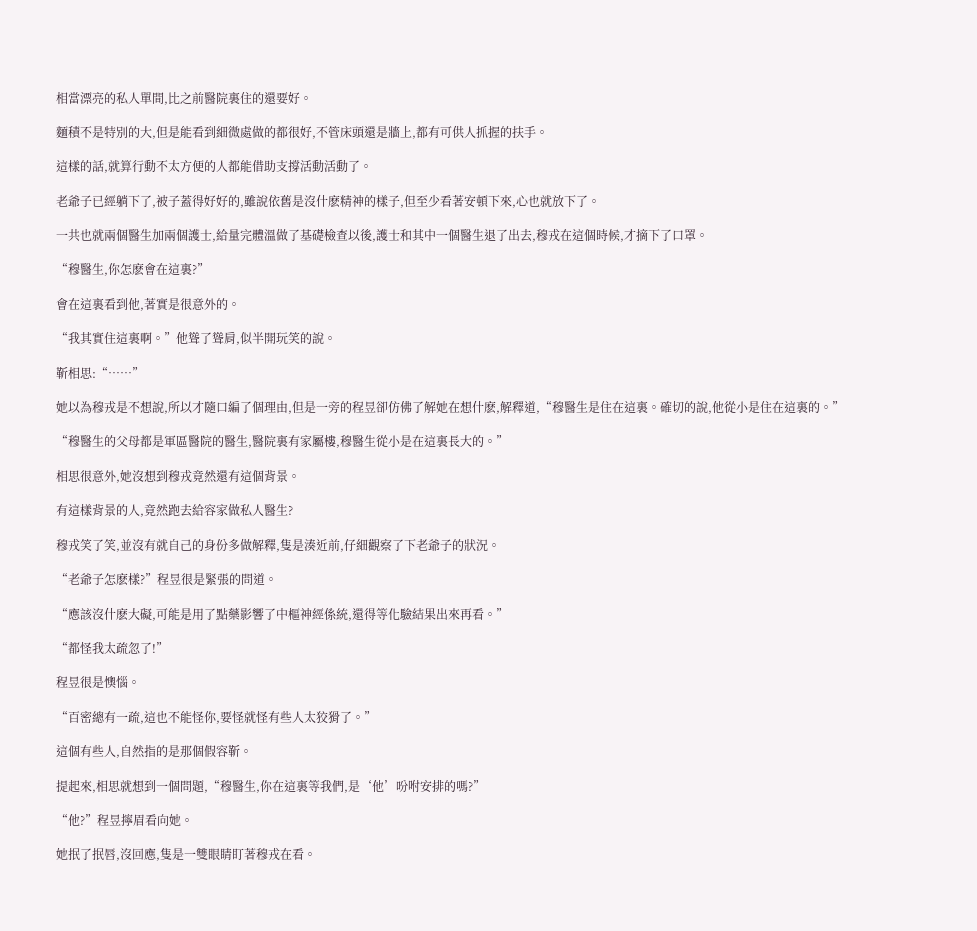相當漂亮的私人單間,比之前醫院裏住的還要好。

麵積不是特別的大,但是能看到細微處做的都很好,不管床頭還是牆上,都有可供人抓握的扶手。

這樣的話,就算行動不太方便的人都能借助支撐活動活動了。

老爺子已經躺下了,被子蓋得好好的,雖說依舊是沒什麽精神的樣子,但至少看著安頓下來,心也就放下了。

一共也就兩個醫生加兩個護士,給量完體溫做了基礎檢查以後,護士和其中一個醫生退了出去,穆戎在這個時候,才摘下了口罩。

“穆醫生,你怎麽會在這裏?”

會在這裏看到他,著實是很意外的。

“我其實住這裏啊。”他聳了聳肩,似半開玩笑的說。

靳相思:“……”

她以為穆戎是不想說,所以才隨口編了個理由,但是一旁的程昱卻仿佛了解她在想什麽,解釋道,“穆醫生是住在這裏。確切的說,他從小是住在這裏的。”

“穆醫生的父母都是軍區醫院的醫生,醫院裏有家屬樓,穆醫生從小是在這裏長大的。”

相思很意外,她沒想到穆戎竟然還有這個背景。

有這樣背景的人,竟然跑去給容家做私人醫生?

穆戎笑了笑,並沒有就自己的身份多做解釋,隻是湊近前,仔細觀察了下老爺子的狀況。

“老爺子怎麽樣?”程昱很是緊張的問道。

“應該沒什麽大礙,可能是用了點藥影響了中樞神經係統,還得等化驗結果出來再看。”

“都怪我太疏忽了!”

程昱很是懊惱。

“百密總有一疏,這也不能怪你,要怪就怪有些人太狡猾了。”

這個有些人,自然指的是那個假容靳。

提起來,相思就想到一個問題,“穆醫生,你在這裏等我們,是‘他’吩咐安排的嗎?”

“他?”程昱擰眉看向她。

她抿了抿唇,沒回應,隻是一雙眼睛盯著穆戎在看。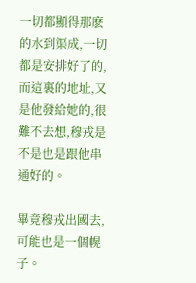一切都顯得那麽的水到渠成,一切都是安排好了的,而這裏的地址,又是他發給她的,很難不去想,穆戎是不是也是跟他串通好的。

畢竟穆戎出國去,可能也是一個幌子。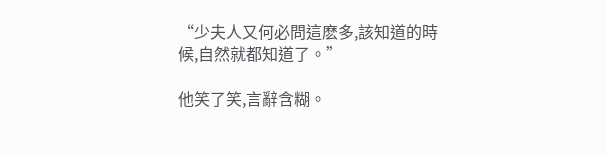“少夫人又何必問這麽多,該知道的時候,自然就都知道了。”

他笑了笑,言辭含糊。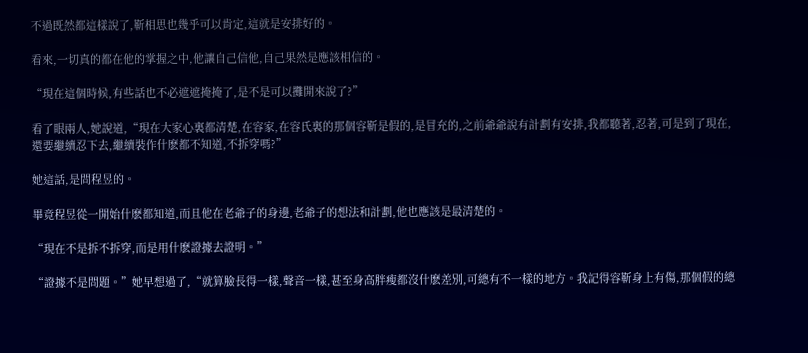不過既然都這樣說了,靳相思也幾乎可以肯定,這就是安排好的。

看來,一切真的都在他的掌握之中,他讓自己信他,自己果然是應該相信的。

“現在這個時候,有些話也不必遮遮掩掩了,是不是可以攤開來說了?”

看了眼兩人,她說道,“現在大家心裏都清楚,在容家,在容氏裏的那個容靳是假的,是冒充的,之前爺爺說有計劃有安排,我都聽著,忍著,可是到了現在,還要繼續忍下去,繼續裝作什麽都不知道,不拆穿嗎?”

她這話,是問程昱的。

畢竟程昱從一開始什麽都知道,而且他在老爺子的身邊,老爺子的想法和計劃,他也應該是最清楚的。

“現在不是拆不拆穿,而是用什麽證據去證明。”

“證據不是問題。”她早想過了,“就算臉長得一樣,聲音一樣,甚至身高胖瘦都沒什麽差別,可總有不一樣的地方。我記得容靳身上有傷,那個假的總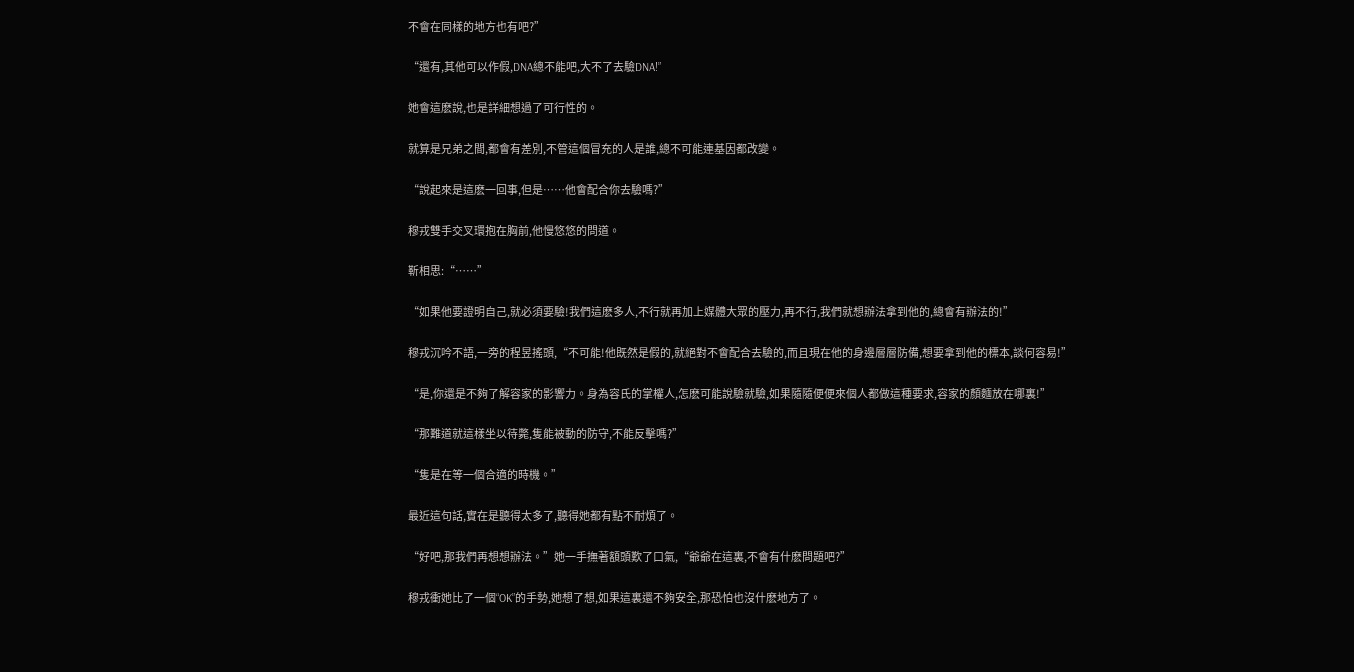不會在同樣的地方也有吧?”

“還有,其他可以作假,DNA總不能吧,大不了去驗DNA!”

她會這麽說,也是詳細想過了可行性的。

就算是兄弟之間,都會有差別,不管這個冒充的人是誰,總不可能連基因都改變。

“說起來是這麽一回事,但是……他會配合你去驗嗎?”

穆戎雙手交叉環抱在胸前,他慢悠悠的問道。

靳相思:“……”

“如果他要證明自己,就必須要驗!我們這麽多人,不行就再加上媒體大眾的壓力,再不行,我們就想辦法拿到他的,總會有辦法的!”

穆戎沉吟不語,一旁的程昱搖頭,“不可能!他既然是假的,就絕對不會配合去驗的,而且現在他的身邊層層防備,想要拿到他的標本,談何容易!”

“是,你還是不夠了解容家的影響力。身為容氏的掌權人,怎麽可能說驗就驗,如果隨隨便便來個人都做這種要求,容家的顏麵放在哪裏!”

“那難道就這樣坐以待斃,隻能被動的防守,不能反擊嗎?”

“隻是在等一個合適的時機。”

最近這句話,實在是聽得太多了,聽得她都有點不耐煩了。

“好吧,那我們再想想辦法。”她一手撫著額頭歎了口氣,“爺爺在這裏,不會有什麽問題吧?”

穆戎衝她比了一個“OK”的手勢,她想了想,如果這裏還不夠安全,那恐怕也沒什麽地方了。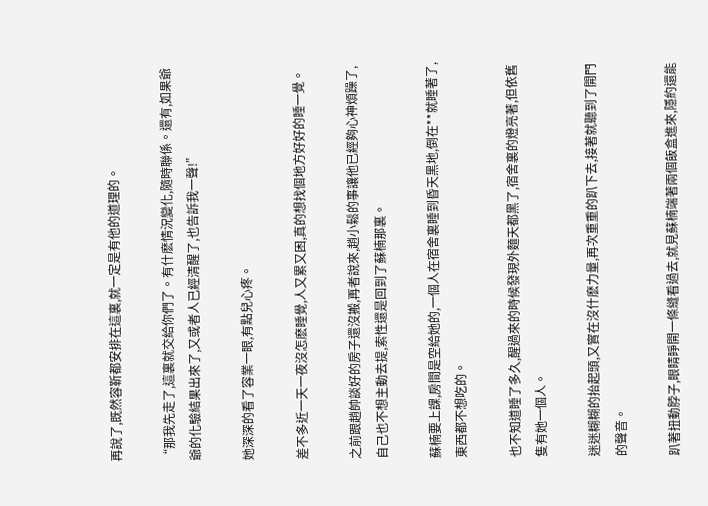再說了,既然容靳都安排在這裏,就一定是有他的道理的。

“那我先走了,這裏就交給你們了。有什麽情況變化,隨時聯係。還有,如果爺爺的化驗結果出來了,又或者人已經清醒了,也告訴我一聲!”

她深深的看了容業一眼,有點兒心疼。

差不多近一天一夜沒怎麽睡覺,人又累又困,真的想找個地方好好的睡一覺。

之前跟趙帥談好的房子還沒搬,再者說來,趙小鬆的事讓他已經夠心神煩躁了,自己也不想主動去提,索性還是回到了蘇楠那裏。

蘇楠要上課,房間是空給她的,一個人在宿舍裏睡到昏天黑地,倒在**就睡著了,東西都不想吃的。

也不知道睡了多久,醒過來的時候發現外麵天都黑了,宿舍裏的燈亮著,但依舊隻有她一個人。

迷迷糊糊的抬起頭,又實在沒什麽力量,再次重重的趴下去,接著就聽到了開門的聲音。

趴著扭動脖子,眼睛睜開一條縫看過去,就見蘇楠端著兩個飯盒進來,隱約還能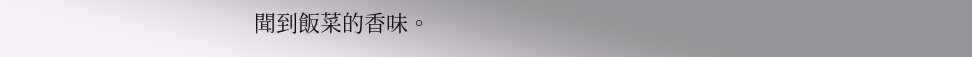聞到飯菜的香味。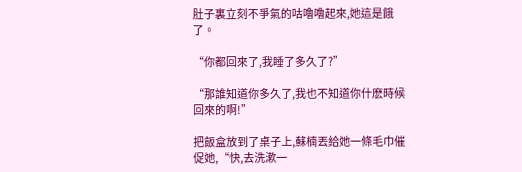肚子裏立刻不爭氣的咕嚕嚕起來,她這是餓了。

“你都回來了,我睡了多久了?”

“那誰知道你多久了,我也不知道你什麽時候回來的啊!”

把飯盒放到了桌子上,蘇楠丟給她一條毛巾催促她,“快,去洗漱一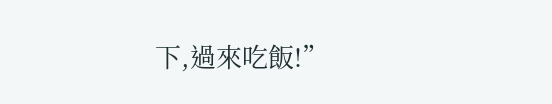下,過來吃飯!”